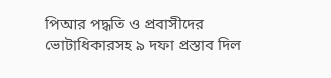পিআর পদ্ধতি ও প্রবাসীদের ভোটাধিকারসহ ৯ দফা প্রস্তাব দিল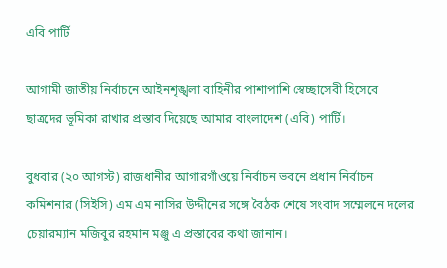এবি পার্টি

আগামী জাতীয় নির্বাচনে আইনশৃঙ্খলা বাহিনীর পাশাপাশি স্বেচ্ছাসেবী হিসেবে ছাত্রদের ভূমিকা রাখার প্রস্তাব দিয়েছে আমার বাংলাদেশ (এবি) পার্টি।

বুধবার (২০ আগস্ট) রাজধানীর আগারগাঁওয়ে নির্বাচন ভবনে প্রধান নির্বাচন কমিশনার (সিইসি) এম এম নাসির উদ্দীনের সঙ্গে বৈঠক শেষে সংবাদ সম্মেলনে দলের চেয়ারম্যান মজিবুর রহমান মঞ্জু এ প্রস্তাবের কথা জানান।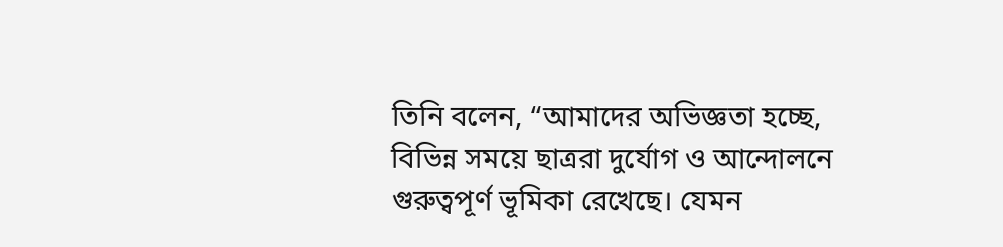তিনি বলেন, “আমাদের অভিজ্ঞতা হচ্ছে, বিভিন্ন সময়ে ছাত্ররা দুর্যোগ ও আন্দোলনে গুরুত্বপূর্ণ ভূমিকা রেখেছে। যেমন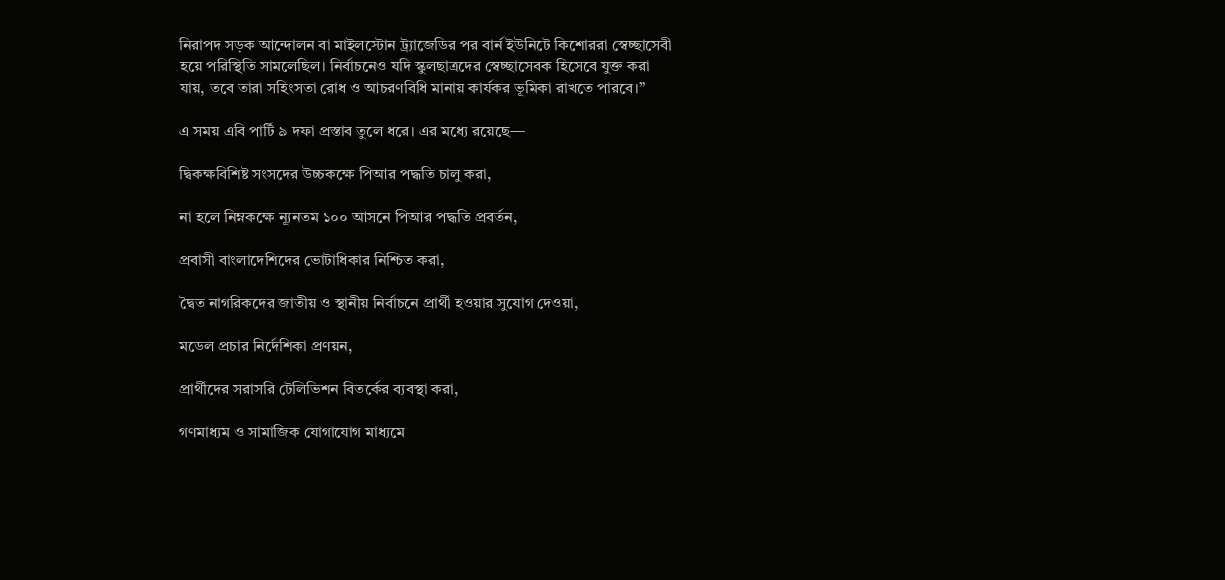নিরাপদ সড়ক আন্দোলন বা মাইলস্টোন ট্র্যাজেডির পর বার্ন ইউনিটে কিশোররা স্বেচ্ছাসেবী হয়ে পরিস্থিতি সামলেছিল। নির্বাচনেও যদি স্কুলছাত্রদের স্বেচ্ছাসেবক হিসেবে যুক্ত করা যায়, তবে তারা সহিংসতা রোধ ও আচরণবিধি মানায় কার্যকর ভূমিকা রাখতে পারবে।”

এ সময় এবি পার্টি ৯ দফা প্রস্তাব তুলে ধরে। এর মধ্যে রয়েছে—

দ্বিকক্ষবিশিষ্ট সংসদের উচ্চকক্ষে পিআর পদ্ধতি চালু করা,

না হলে নিম্নকক্ষে ন্যূনতম ১০০ আসনে পিআর পদ্ধতি প্রবর্তন,

প্রবাসী বাংলাদেশিদের ভোটাধিকার নিশ্চিত করা,

দ্বৈত নাগরিকদের জাতীয় ও স্থানীয় নির্বাচনে প্রার্থী হওয়ার সুযোগ দেওয়া,

মডেল প্রচার নির্দেশিকা প্রণয়ন,

প্রার্থীদের সরাসরি টেলিভিশন বিতর্কের ব্যবস্থা করা,

গণমাধ্যম ও সামাজিক যোগাযোগ মাধ্যমে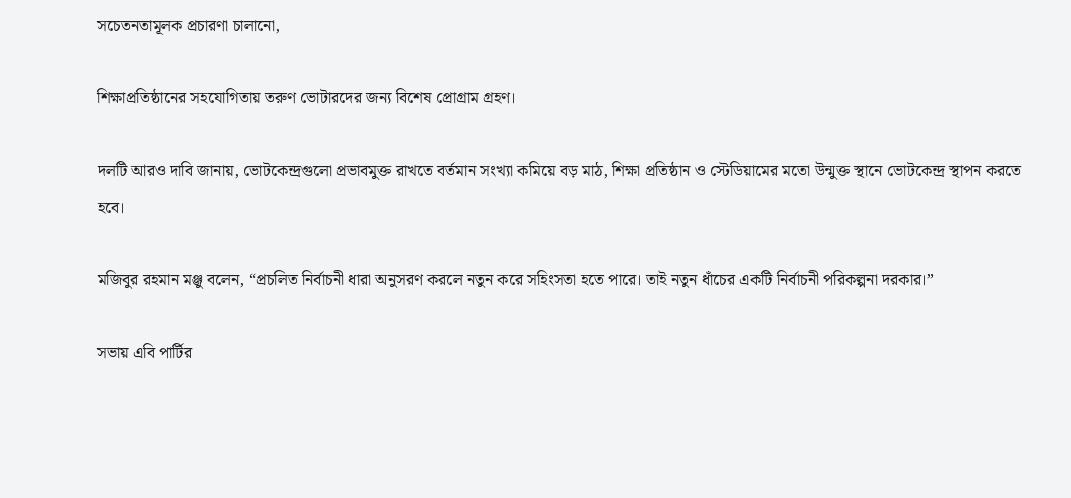সচেতনতামূলক প্রচারণা চালানো,

শিক্ষাপ্রতিষ্ঠানের সহযোগিতায় তরুণ ভোটারদের জন্য বিশেষ প্রোগ্রাম গ্রহণ।

দলটি আরও দাবি জানায়, ভোটকেন্দ্রগুলো প্রভাবমুক্ত রাখতে বর্তমান সংখ্যা কমিয়ে বড় মাঠ, শিক্ষা প্রতিষ্ঠান ও স্টেডিয়ামের মতো উন্মুক্ত স্থানে ভোটকেন্দ্র স্থাপন করতে হবে।

মজিবুর রহমান মঞ্জু বলেন, “প্রচলিত নির্বাচনী ধারা অনুসরণ করলে নতুন করে সহিংসতা হতে পারে। তাই নতুন ধাঁচের একটি নির্বাচনী পরিকল্পনা দরকার।”

সভায় এবি পার্টির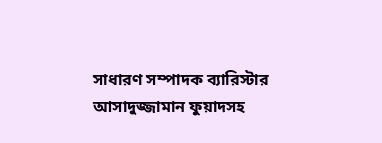সাধারণ সম্পাদক ব্যারিস্টার আসাদুজ্জামান ফুয়াদসহ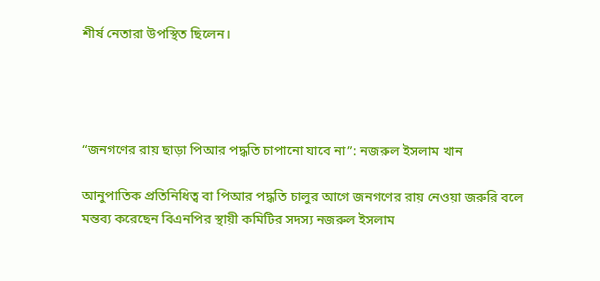শীর্ষ নেতারা উপস্থিত ছিলেন।




“জনগণের রায় ছাড়া পিআর পদ্ধতি চাপানো যাবে না”: নজরুল ইসলাম খান

আনুপাতিক প্রতিনিধিত্ব বা পিআর পদ্ধতি চালুর আগে জনগণের রায় নেওয়া জরুরি বলে মন্তব্য করেছেন বিএনপির স্থায়ী কমিটির সদস্য নজরুল ইসলাম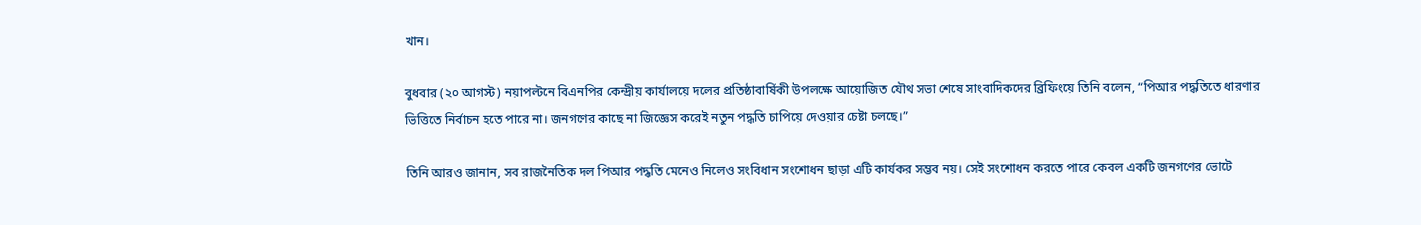খান।

বুধবার (২০ আগস্ট) নয়াপল্টনে বিএনপির কেন্দ্রীয় কার্যালয়ে দলের প্রতিষ্ঠাবার্ষিকী উপলক্ষে আয়োজিত যৌথ সভা শেষে সাংবাদিকদের ব্রিফিংয়ে তিনি বলেন, “পিআর পদ্ধতিতে ধারণার ভিত্তিতে নির্বাচন হতে পারে না। জনগণের কাছে না জিজ্ঞেস করেই নতুন পদ্ধতি চাপিয়ে দেওয়ার চেষ্টা চলছে।”

তিনি আরও জানান, সব রাজনৈতিক দল পিআর পদ্ধতি মেনেও নিলেও সংবিধান সংশোধন ছাড়া এটি কার্যকর সম্ভব নয়। সেই সংশোধন করতে পারে কেবল একটি জনগণের ভোটে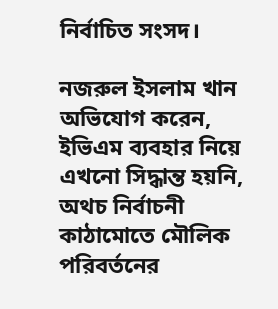নির্বাচিত সংসদ।

নজরুল ইসলাম খান অভিযোগ করেন, ইভিএম ব্যবহার নিয়ে এখনো সিদ্ধান্ত হয়নি, অথচ নির্বাচনী কাঠামোতে মৌলিক পরিবর্তনের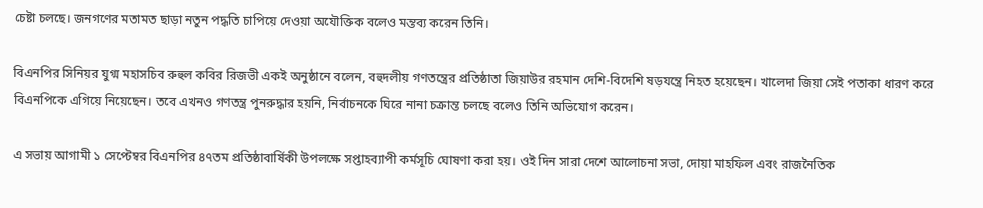চেষ্টা চলছে। জনগণের মতামত ছাড়া নতুন পদ্ধতি চাপিয়ে দেওয়া অযৌক্তিক বলেও মন্তব্য করেন তিনি।

বিএনপির সিনিয়র যুগ্ম মহাসচিব রুহুল কবির রিজভী একই অনুষ্ঠানে বলেন, বহুদলীয় গণতন্ত্রের প্রতিষ্ঠাতা জিয়াউর রহমান দেশি-বিদেশি ষড়যন্ত্রে নিহত হয়েছেন। খালেদা জিয়া সেই পতাকা ধারণ করে বিএনপিকে এগিয়ে নিয়েছেন। তবে এখনও গণতন্ত্র পুনরুদ্ধার হয়নি, নির্বাচনকে ঘিরে নানা চক্রান্ত চলছে বলেও তিনি অভিযোগ করেন।

এ সভায় আগামী ১ সেপ্টেম্বর বিএনপির ৪৭তম প্রতিষ্ঠাবার্ষিকী উপলক্ষে সপ্তাহব্যাপী কর্মসূচি ঘোষণা করা হয়। ওই দিন সারা দেশে আলোচনা সভা, দোয়া মাহফিল এবং রাজনৈতিক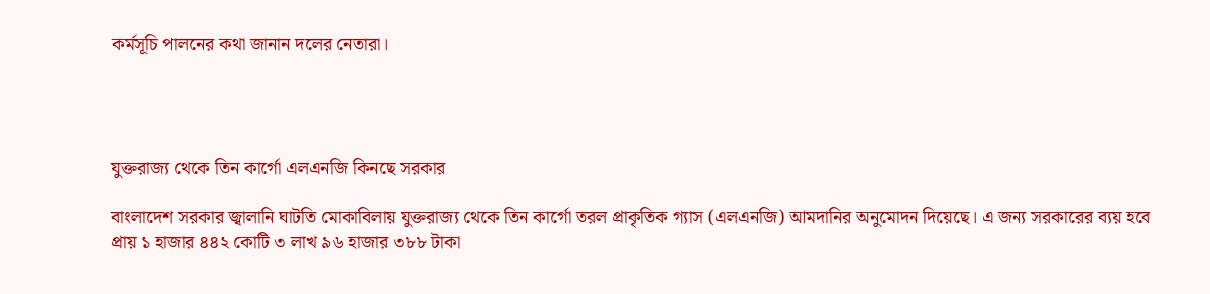কর্মসূচি পালনের কথা জানান দলের নেতারা।




যুক্তরাজ্য থেকে তিন কার্গো এলএনজি কিনছে সরকার

বাংলাদেশ সরকার জ্বালানি ঘাটতি মোকাবিলায় যুক্তরাজ্য থেকে তিন কার্গো তরল প্রাকৃতিক গ্যাস (এলএনজি) আমদানির অনুমোদন দিয়েছে। এ জন্য সরকারের ব্যয় হবে প্রায় ১ হাজার ৪৪২ কোটি ৩ লাখ ৯৬ হাজার ৩৮৮ টাকা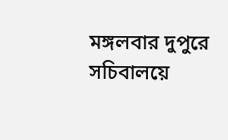মঙ্গলবার দুপুরে সচিবালয়ে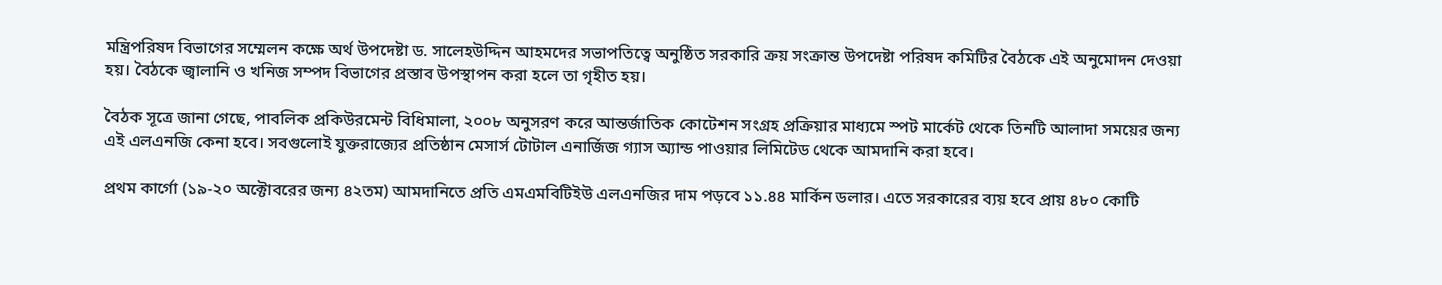মন্ত্রিপরিষদ বিভাগের সম্মেলন কক্ষে অর্থ উপদেষ্টা ড. সালেহউদ্দিন আহমদের সভাপতিত্বে অনুষ্ঠিত সরকারি ক্রয় সংক্রান্ত উপদেষ্টা পরিষদ কমিটির বৈঠকে এই অনুমোদন দেওয়া হয়। বৈঠকে জ্বালানি ও খনিজ সম্পদ বিভাগের প্রস্তাব উপস্থাপন করা হলে তা গৃহীত হয়।

বৈঠক সূত্রে জানা গেছে, পাবলিক প্রকিউরমেন্ট বিধিমালা, ২০০৮ অনুসরণ করে আন্তর্জাতিক কোটেশন সংগ্রহ প্রক্রিয়ার মাধ্যমে স্পট মার্কেট থেকে তিনটি আলাদা সময়ের জন্য এই এলএনজি কেনা হবে। সবগুলোই যুক্তরাজ্যের প্রতিষ্ঠান মেসার্স টোটাল এনার্জিজ গ্যাস অ্যান্ড পাওয়ার লিমিটেড থেকে আমদানি করা হবে।

প্রথম কার্গো (১৯-২০ অক্টোবরের জন্য ৪২তম) আমদানিতে প্রতি এমএমবিটিইউ এলএনজির দাম পড়বে ১১.৪৪ মার্কিন ডলার। এতে সরকারের ব্যয় হবে প্রায় ৪৮০ কোটি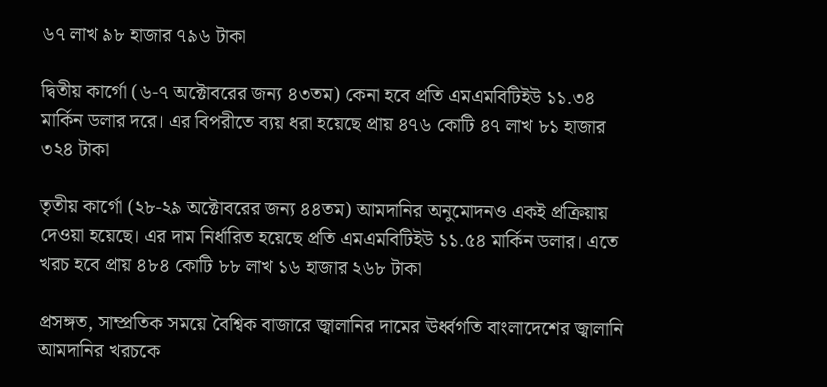৬৭ লাখ ৯৮ হাজার ৭৯৬ টাকা

দ্বিতীয় কার্গো (৬-৭ অক্টোবরের জন্য ৪৩তম) কেনা হবে প্রতি এমএমবিটিইউ ১১.৩৪ মার্কিন ডলার দরে। এর বিপরীতে ব্যয় ধরা হয়েছে প্রায় ৪৭৬ কোটি ৪৭ লাখ ৮১ হাজার ৩২৪ টাকা

তৃতীয় কার্গো (২৮-২৯ অক্টোবরের জন্য ৪৪তম) আমদানির অনুমোদনও একই প্রক্রিয়ায় দেওয়া হয়েছে। এর দাম নির্ধারিত হয়েছে প্রতি এমএমবিটিইউ ১১.৫৪ মার্কিন ডলার। এতে খরচ হবে প্রায় ৪৮৪ কোটি ৮৮ লাখ ১৬ হাজার ২৬৮ টাকা

প্রসঙ্গত, সাম্প্রতিক সময়ে বৈশ্বিক বাজারে জ্বালানির দামের ঊর্ধ্বগতি বাংলাদেশের জ্বালানি আমদানির খরচকে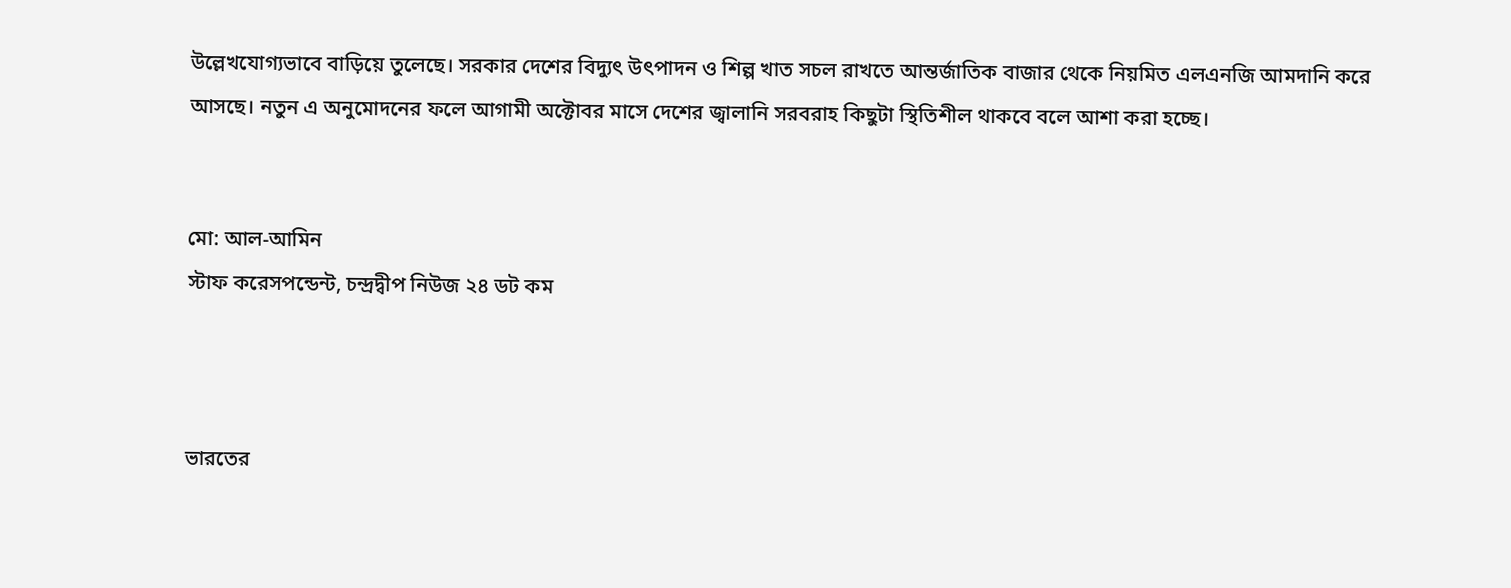উল্লেখযোগ্যভাবে বাড়িয়ে তুলেছে। সরকার দেশের বিদ্যুৎ উৎপাদন ও শিল্প খাত সচল রাখতে আন্তর্জাতিক বাজার থেকে নিয়মিত এলএনজি আমদানি করে আসছে। নতুন এ অনুমোদনের ফলে আগামী অক্টোবর মাসে দেশের জ্বালানি সরবরাহ কিছুটা স্থিতিশীল থাকবে বলে আশা করা হচ্ছে।


মো: আল-আমিন
স্টাফ করেসপন্ডেন্ট, চন্দ্রদ্বীপ নিউজ ২৪ ডট কম



ভারতের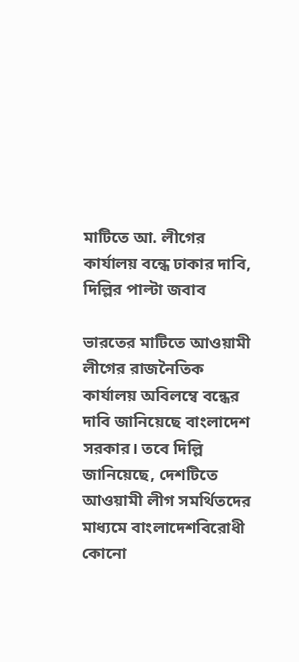মাটিতে আ. লীগের কার্যালয় বন্ধে ঢাকার দাবি, দিল্লির পাল্টা জবাব

ভারতের মাটিতে আওয়ামী লীগের রাজনৈতিক কার্যালয় অবিলম্বে বন্ধের দাবি জানিয়েছে বাংলাদেশ সরকার। তবে দিল্লি জানিয়েছে, দেশটিতে আওয়ামী লীগ সমর্থিতদের মাধ্যমে বাংলাদেশবিরোধী কোনো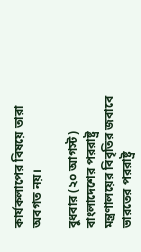কার্যকলাপের বিষয়ে তারা অবগত নয়।

বুধবার (২০ আগস্ট) বাংলাদেশের পররাষ্ট্র মন্ত্রণালয়ের বিবৃতির জবাবে ভারতের পররাষ্ট্র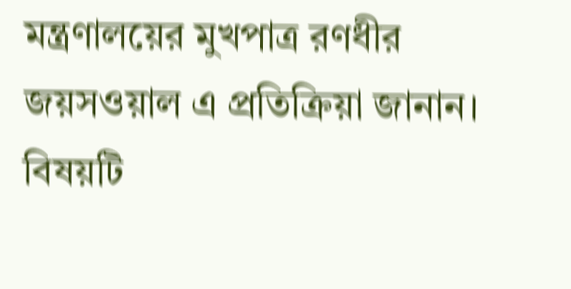মন্ত্রণালয়ের মুখপাত্র রণধীর জয়সওয়াল এ প্রতিক্রিয়া জানান। বিষয়টি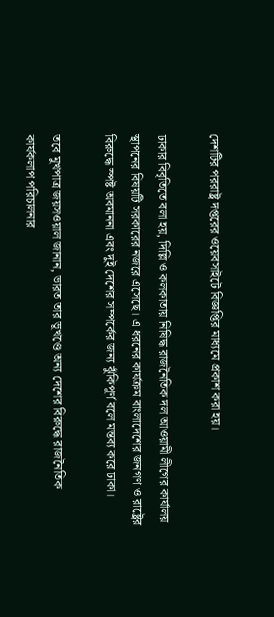দেশটির পররাষ্ট্র দপ্তরের ওয়েবসাইটে বিজ্ঞপ্তির মাধ্যমে প্রকাশ করা হয়।

ঢাকার বিবৃতিতে বলা হয়, দিল্লি ও কলকাতায় নিষিদ্ধ রাজনৈতিক দল আওয়ামী লীগের কার্যালয় স্থাপনের বিষয়টি সরকারের নজরে এসেছে। এ ধরনের কার্যক্রম বাংলাদেশের জনগণ ও রাষ্ট্রের বিরুদ্ধে স্পষ্ট অবমাননা এবং দুই দেশের সম্পর্কের জন্য ঝুঁকিপূর্ণ বলে মন্তব্য করে ঢাকা।

তবে মুখপাত্র জয়সওয়াল জানান, ভারত তার ভূখণ্ডে অন্য দেশের বিরুদ্ধে রাজনৈতিক কার্যকলাপ পরিচালনার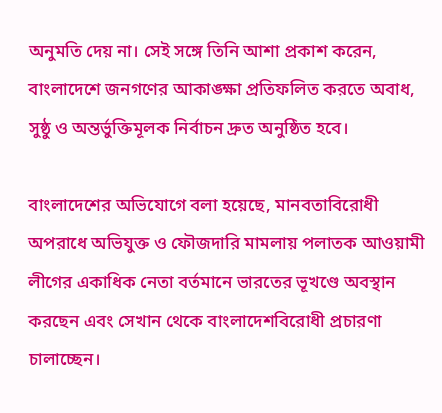অনুমতি দেয় না। সেই সঙ্গে তিনি আশা প্রকাশ করেন, বাংলাদেশে জনগণের আকাঙ্ক্ষা প্রতিফলিত করতে অবাধ, সুষ্ঠু ও অন্তর্ভুক্তিমূলক নির্বাচন দ্রুত অনুষ্ঠিত হবে।

বাংলাদেশের অভিযোগে বলা হয়েছে, মানবতাবিরোধী অপরাধে অভিযুক্ত ও ফৌজদারি মামলায় পলাতক আওয়ামী লীগের একাধিক নেতা বর্তমানে ভারতের ভূখণ্ডে অবস্থান করছেন এবং সেখান থেকে বাংলাদেশবিরোধী প্রচারণা চালাচ্ছেন।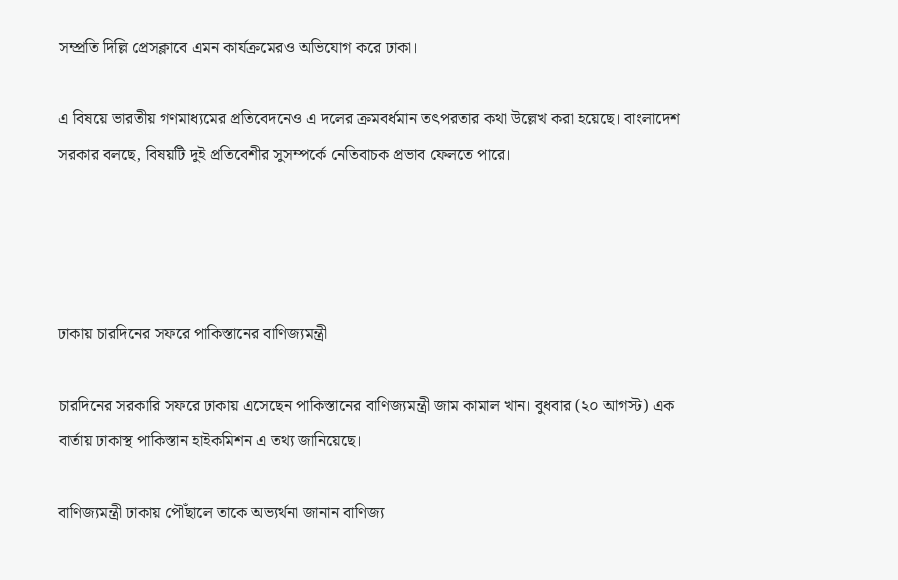সম্প্রতি দিল্লি প্রেসক্লাবে এমন কার্যক্রমেরও অভিযোগ করে ঢাকা।

এ বিষয়ে ভারতীয় গণমাধ্যমের প্রতিবেদনেও এ দলের ক্রমবর্ধমান তৎপরতার কথা উল্লেখ করা হয়েছে। বাংলাদেশ সরকার বলছে, বিষয়টি দুই প্রতিবেশীর সুসম্পর্কে নেতিবাচক প্রভাব ফেলতে পারে।




ঢাকায় চারদিনের সফরে পাকিস্তানের বাণিজ্যমন্ত্রী

চারদিনের সরকারি সফরে ঢাকায় এসেছেন পাকিস্তানের বাণিজ্যমন্ত্রী জাম কামাল খান। বুধবার (২০ আগস্ট) এক বার্তায় ঢাকাস্থ পাকিস্তান হাইকমিশন এ তথ্য জানিয়েছে।

বাণিজ্যমন্ত্রী ঢাকায় পৌঁছালে তাকে অভ্যর্থনা জানান বাণিজ্য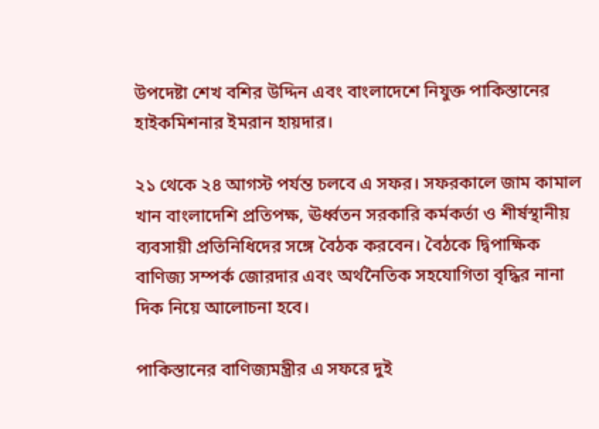উপদেষ্টা শেখ বশির উদ্দিন এবং বাংলাদেশে নিযুক্ত পাকিস্তানের হাইকমিশনার ইমরান হায়দার।

২১ থেকে ২৪ আগস্ট পর্যন্ত চলবে এ সফর। সফরকালে জাম কামাল খান বাংলাদেশি প্রতিপক্ষ, ঊর্ধ্বতন সরকারি কর্মকর্তা ও শীর্ষস্থানীয় ব্যবসায়ী প্রতিনিধিদের সঙ্গে বৈঠক করবেন। বৈঠকে দ্বিপাক্ষিক বাণিজ্য সম্পর্ক জোরদার এবং অর্থনৈতিক সহযোগিতা বৃদ্ধির নানা দিক নিয়ে আলোচনা হবে।

পাকিস্তানের বাণিজ্যমন্ত্রীর এ সফরে দুই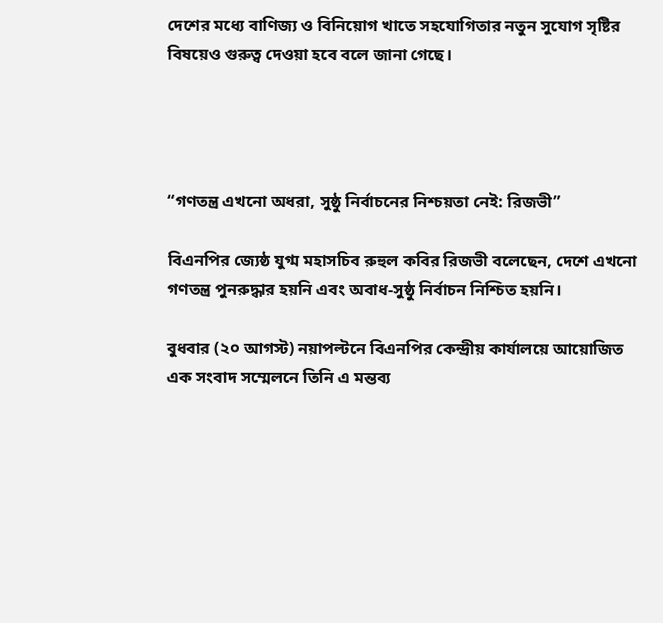দেশের মধ্যে বাণিজ্য ও বিনিয়োগ খাতে সহযোগিতার নতুন সুযোগ সৃষ্টির বিষয়েও গুরুত্ব দেওয়া হবে বলে জানা গেছে।




“গণতন্ত্র এখনো অধরা, সুষ্ঠু নির্বাচনের নিশ্চয়তা নেই: রিজভী”

বিএনপির জ্যেষ্ঠ যুগ্ম মহাসচিব রুহুল কবির রিজভী বলেছেন, দেশে এখনো গণতন্ত্র পুনরুদ্ধার হয়নি এবং অবাধ-সুষ্ঠু নির্বাচন নিশ্চিত হয়নি।

বুধবার (২০ আগস্ট) নয়াপল্টনে বিএনপির কেন্দ্রীয় কার্যালয়ে আয়োজিত এক সংবাদ সম্মেলনে তিনি এ মন্তব্য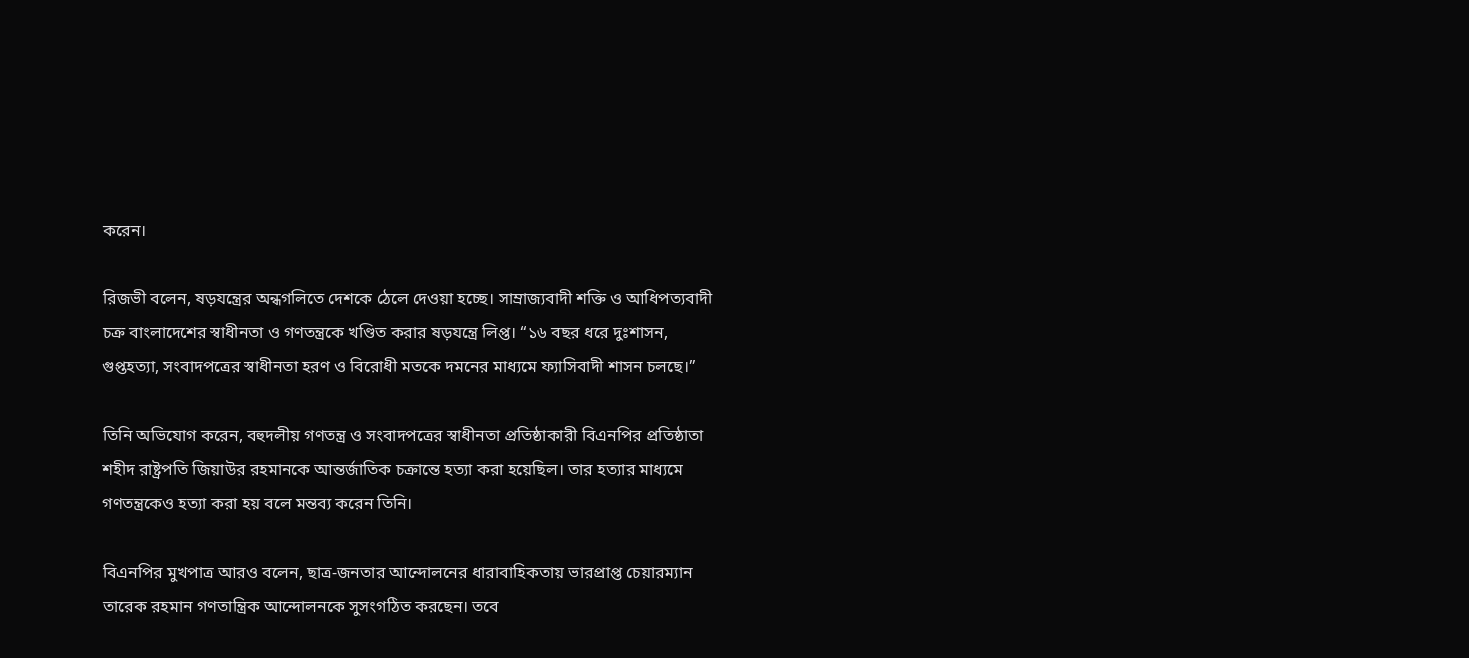করেন।

রিজভী বলেন, ষড়যন্ত্রের অন্ধগলিতে দেশকে ঠেলে দেওয়া হচ্ছে। সাম্রাজ্যবাদী শক্তি ও আধিপত্যবাদী চক্র বাংলাদেশের স্বাধীনতা ও গণতন্ত্রকে খণ্ডিত করার ষড়যন্ত্রে লিপ্ত। “১৬ বছর ধরে দুঃশাসন, গুপ্তহত্যা, সংবাদপত্রের স্বাধীনতা হরণ ও বিরোধী মতকে দমনের মাধ্যমে ফ্যাসিবাদী শাসন চলছে।”

তিনি অভিযোগ করেন, বহুদলীয় গণতন্ত্র ও সংবাদপত্রের স্বাধীনতা প্রতিষ্ঠাকারী বিএনপির প্রতিষ্ঠাতা শহীদ রাষ্ট্রপতি জিয়াউর রহমানকে আন্তর্জাতিক চক্রান্তে হত্যা করা হয়েছিল। তার হত্যার মাধ্যমে গণতন্ত্রকেও হত্যা করা হয় বলে মন্তব্য করেন তিনি।

বিএনপির মুখপাত্র আরও বলেন, ছাত্র-জনতার আন্দোলনের ধারাবাহিকতায় ভারপ্রাপ্ত চেয়ারম্যান তারেক রহমান গণতান্ত্রিক আন্দোলনকে সুসংগঠিত করছেন। তবে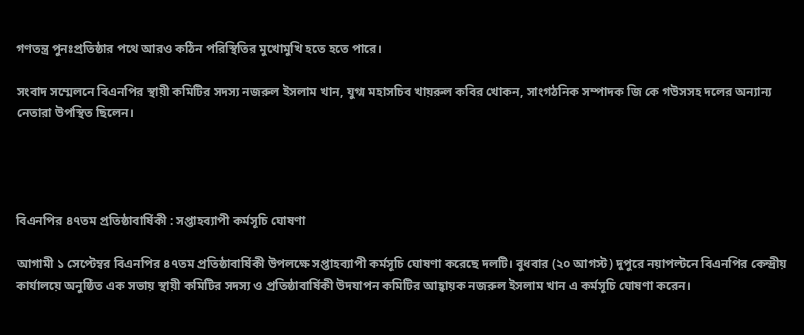গণতন্ত্র পুনঃপ্রতিষ্ঠার পথে আরও কঠিন পরিস্থিতির মুখোমুখি হতে হতে পারে।

সংবাদ সম্মেলনে বিএনপির স্থায়ী কমিটির সদস্য নজরুল ইসলাম খান, যুগ্ম মহাসচিব খায়রুল কবির খোকন, সাংগঠনিক সম্পাদক জি কে গউসসহ দলের অন্যান্য নেতারা উপস্থিত ছিলেন।




বিএনপির ৪৭তম প্রতিষ্ঠাবার্ষিকী : সপ্তাহব্যাপী কর্মসূচি ঘোষণা

আগামী ১ সেপ্টেম্বর বিএনপির ৪৭তম প্রতিষ্ঠাবার্ষিকী উপলক্ষে সপ্তাহব্যাপী কর্মসূচি ঘোষণা করেছে দলটি। বুধবার (২০ আগস্ট) দুপুরে নয়াপল্টনে বিএনপির কেন্দ্রীয় কার্যালয়ে অনুষ্ঠিত এক সভায় স্থায়ী কমিটির সদস্য ও প্রতিষ্ঠাবার্ষিকী উদযাপন কমিটির আহ্বায়ক নজরুল ইসলাম খান এ কর্মসূচি ঘোষণা করেন।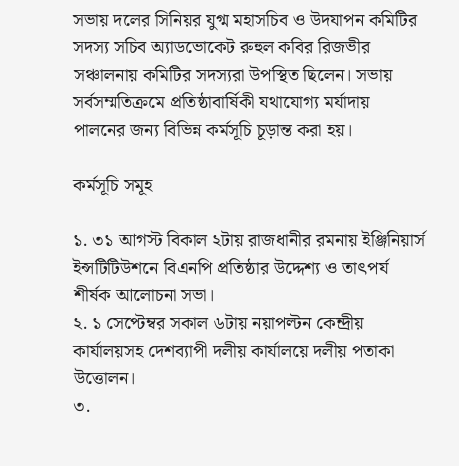সভায় দলের সিনিয়র যুগ্ম মহাসচিব ও উদযাপন কমিটির সদস্য সচিব অ্যাডভোকেট রুহুল কবির রিজভীর সঞ্চালনায় কমিটির সদস্যরা উপস্থিত ছিলেন। সভায় সর্বসম্মতিক্রমে প্রতিষ্ঠাবার্ষিকী যথাযোগ্য মর্যাদায় পালনের জন্য বিভিন্ন কর্মসূচি চূড়ান্ত করা হয়।

কর্মসূচি সমূহ

১. ৩১ আগস্ট বিকাল ২টায় রাজধানীর রমনায় ইঞ্জিনিয়ার্স ইন্সটিটিউশনে বিএনপি প্রতিষ্ঠার উদ্দেশ্য ও তাৎপর্য শীর্ষক আলোচনা সভা।
২. ১ সেপ্টেম্বর সকাল ৬টায় নয়াপল্টন কেন্দ্রীয় কার্যালয়সহ দেশব্যাপী দলীয় কার্যালয়ে দলীয় পতাকা উত্তোলন।
৩.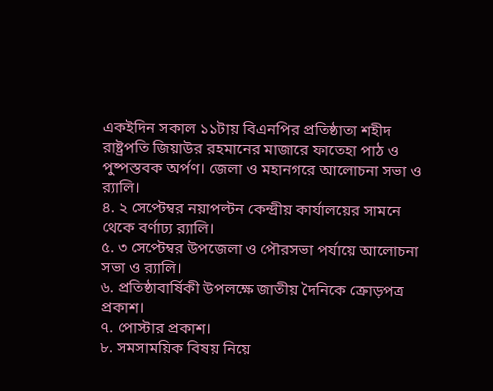একইদিন সকাল ১১টায় বিএনপির প্রতিষ্ঠাতা শহীদ রাষ্ট্রপতি জিয়াউর রহমানের মাজারে ফাতেহা পাঠ ও পুষ্পস্তবক অর্পণ। জেলা ও মহানগরে আলোচনা সভা ও র‌্যালি।
৪. ২ সেপ্টেম্বর নয়াপল্টন কেন্দ্রীয় কার্যালয়ের সামনে থেকে বর্ণাঢ্য র‌্যালি।
৫. ৩ সেপ্টেম্বর উপজেলা ও পৌরসভা পর্যায়ে আলোচনা সভা ও র‌্যালি।
৬. প্রতিষ্ঠাবার্ষিকী উপলক্ষে জাতীয় দৈনিকে ক্রোড়পত্র প্রকাশ।
৭. পোস্টার প্রকাশ।
৮. সমসাময়িক বিষয় নিয়ে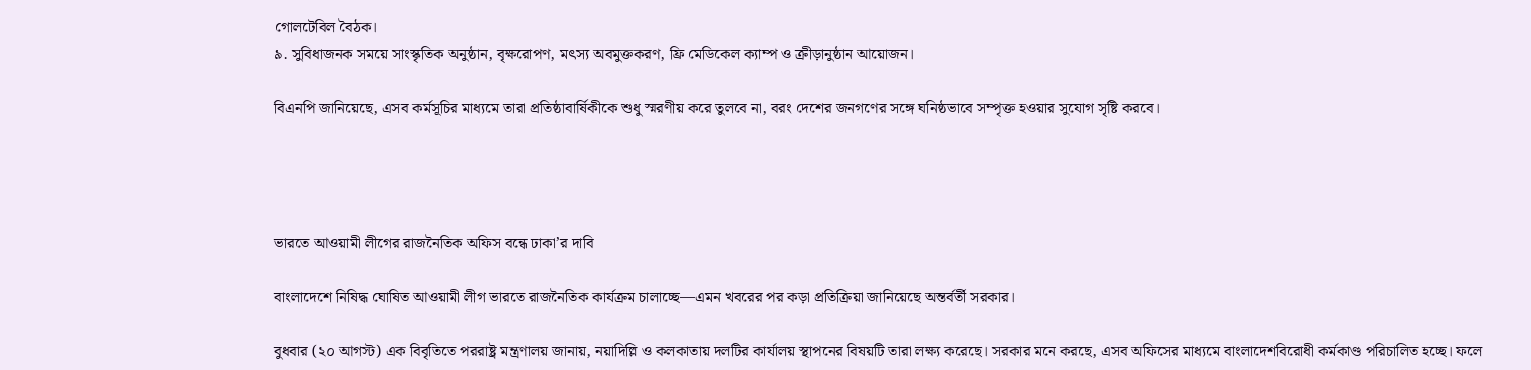গোলটেবিল বৈঠক।
৯. সুবিধাজনক সময়ে সাংস্কৃতিক অনুষ্ঠান, বৃক্ষরোপণ, মৎস্য অবমুক্তকরণ, ফ্রি মেডিকেল ক্যাম্প ও ক্রীড়ানুষ্ঠান আয়োজন।

বিএনপি জানিয়েছে, এসব কর্মসূচির মাধ্যমে তারা প্রতিষ্ঠাবার্ষিকীকে শুধু স্মরণীয় করে তুলবে না, বরং দেশের জনগণের সঙ্গে ঘনিষ্ঠভাবে সম্পৃক্ত হওয়ার সুযোগ সৃষ্টি করবে।




ভারতে আওয়ামী লীগের রাজনৈতিক অফিস বন্ধে ঢাকা’র দাবি

বাংলাদেশে নিষিদ্ধ ঘোষিত আওয়ামী লীগ ভারতে রাজনৈতিক কার্যক্রম চালাচ্ছে—এমন খবরের পর কড়া প্রতিক্রিয়া জানিয়েছে অন্তর্বর্তী সরকার।

বুধবার (২০ আগস্ট) এক বিবৃতিতে পররাষ্ট্র মন্ত্রণালয় জানায়, নয়াদিল্লি ও কলকাতায় দলটির কার্যালয় স্থাপনের বিষয়টি তারা লক্ষ্য করেছে। সরকার মনে করছে, এসব অফিসের মাধ্যমে বাংলাদেশবিরোধী কর্মকাণ্ড পরিচালিত হচ্ছে। ফলে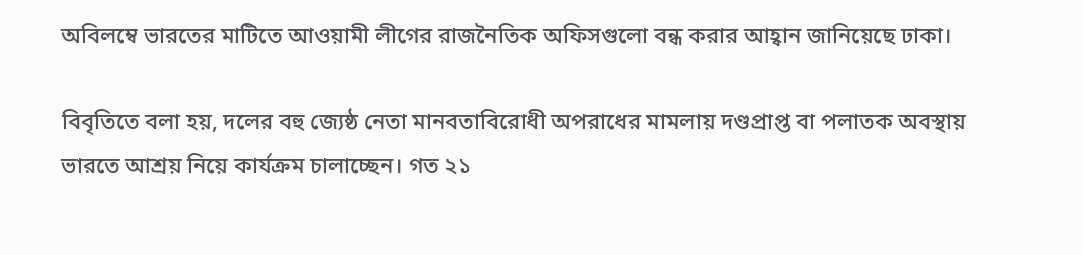অবিলম্বে ভারতের মাটিতে আওয়ামী লীগের রাজনৈতিক অফিসগুলো বন্ধ করার আহ্বান জানিয়েছে ঢাকা।

বিবৃতিতে বলা হয়, দলের বহু জ্যেষ্ঠ নেতা মানবতাবিরোধী অপরাধের মামলায় দণ্ডপ্রাপ্ত বা পলাতক অবস্থায় ভারতে আশ্রয় নিয়ে কার্যক্রম চালাচ্ছেন। গত ২১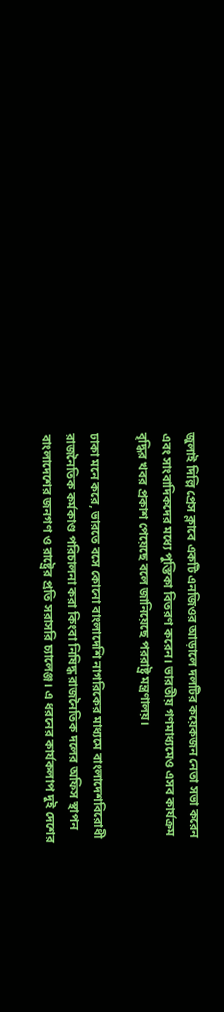জুলাই দিল্লি প্রেস ক্লাবে একটি এনজিওর আড়ালে দলটির কয়েকজন নেতা সভা করেন এবং সাংবাদিকদের মধ্যে পুস্তিকা বিতরণ করেন। ভারতীয় গণমাধ্যমেও এসব কার্যক্রম বৃদ্ধির খবর প্রকাশ পেয়েছে বলে জানিয়েছে পররাষ্ট্র মন্ত্রণালয়।

ঢাকা মনে করে, ভারতে বসে কোনো বাংলাদেশি নাগরিকের মাধ্যমে বাংলাদেশবিরোধী রাজনৈতিক কর্মকাণ্ড পরিচালনা করা কিংবা নিষিদ্ধ রাজনৈতিক দলের অফিস স্থাপন বাংলাদেশের জনগণ ও রাষ্ট্রের প্রতি সরাসরি চ্যালেঞ্জ। এ ধরনের কার্যকলাপ দুই দেশের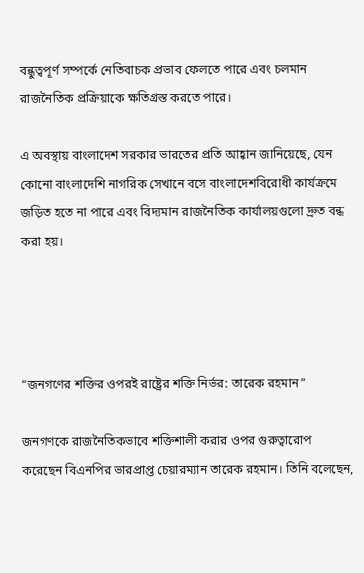বন্ধুত্বপূর্ণ সম্পর্কে নেতিবাচক প্রভাব ফেলতে পারে এবং চলমান রাজনৈতিক প্রক্রিয়াকে ক্ষতিগ্রস্ত করতে পারে।

এ অবস্থায় বাংলাদেশ সরকার ভারতের প্রতি আহ্বান জানিয়েছে, যেন কোনো বাংলাদেশি নাগরিক সেখানে বসে বাংলাদেশবিরোধী কার্যক্রমে জড়িত হতে না পারে এবং বিদ্যমান রাজনৈতিক কার্যালয়গুলো দ্রুত বন্ধ করা হয়।




“জনগণের শক্তির ওপরই রাষ্ট্রের শক্তি নির্ভর: তারেক রহমান”

জনগণকে রাজনৈতিকভাবে শক্তিশালী করার ওপর গুরুত্বারোপ করেছেন বিএনপির ভারপ্রাপ্ত চেয়ারম্যান তারেক রহমান। তিনি বলেছেন,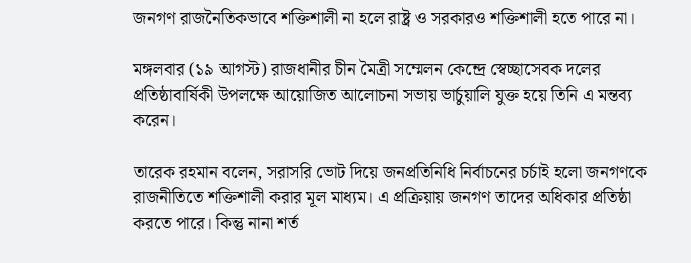জনগণ রাজনৈতিকভাবে শক্তিশালী না হলে রাষ্ট্র ও সরকারও শক্তিশালী হতে পারে না।

মঙ্গলবার (১৯ আগস্ট) রাজধানীর চীন মৈত্রী সম্মেলন কেন্দ্রে স্বেচ্ছাসেবক দলের প্রতিষ্ঠাবার্ষিকী উপলক্ষে আয়োজিত আলোচনা সভায় ভার্চুয়ালি যুক্ত হয়ে তিনি এ মন্তব্য করেন।

তারেক রহমান বলেন, সরাসরি ভোট দিয়ে জনপ্রতিনিধি নির্বাচনের চর্চাই হলো জনগণকে রাজনীতিতে শক্তিশালী করার মূল মাধ্যম। এ প্রক্রিয়ায় জনগণ তাদের অধিকার প্রতিষ্ঠা করতে পারে। কিন্তু নানা শর্ত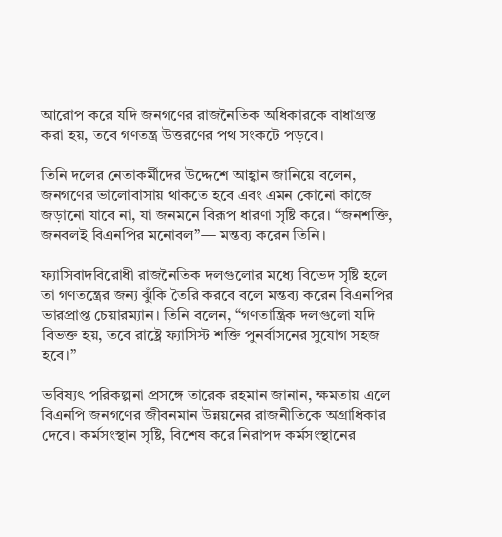আরোপ করে যদি জনগণের রাজনৈতিক অধিকারকে বাধাগ্রস্ত করা হয়, তবে গণতন্ত্র উত্তরণের পথ সংকটে পড়বে।

তিনি দলের নেতাকর্মীদের উদ্দেশে আহ্বান জানিয়ে বলেন, জনগণের ভালোবাসায় থাকতে হবে এবং এমন কোনো কাজে জড়ানো যাবে না, যা জনমনে বিরূপ ধারণা সৃষ্টি করে। “জনশক্তি, জনবলই বিএনপির মনোবল”— মন্তব্য করেন তিনি।

ফ্যাসিবাদবিরোধী রাজনৈতিক দলগুলোর মধ্যে বিভেদ সৃষ্টি হলে তা গণতন্ত্রের জন্য ঝুঁকি তৈরি করবে বলে মন্তব্য করেন বিএনপির ভারপ্রাপ্ত চেয়ারম্যান। তিনি বলেন, “গণতান্ত্রিক দলগুলো যদি বিভক্ত হয়, তবে রাষ্ট্রে ফ্যাসিস্ট শক্তি পুনর্বাসনের সুযোগ সহজ হবে।”

ভবিষ্যৎ পরিকল্পনা প্রসঙ্গে তারেক রহমান জানান, ক্ষমতায় এলে বিএনপি জনগণের জীবনমান উন্নয়নের রাজনীতিকে অগ্রাধিকার দেবে। কর্মসংস্থান সৃষ্টি, বিশেষ করে নিরাপদ কর্মসংস্থানের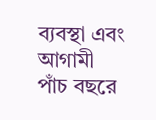ব্যবস্থা এবং আগামী পাঁচ বছরে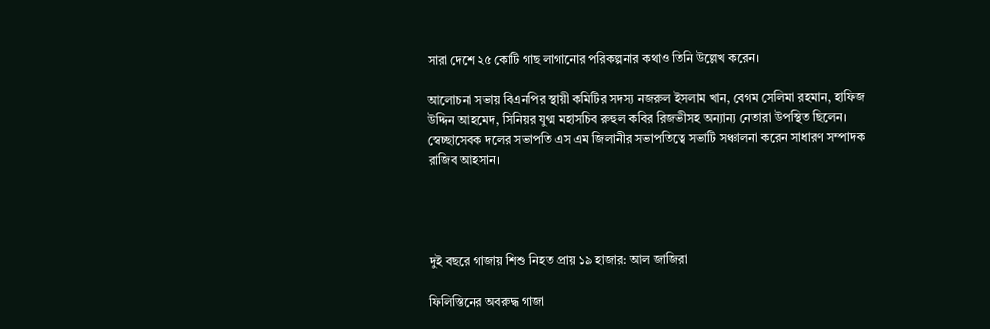সারা দেশে ২৫ কোটি গাছ লাগানোর পরিকল্পনার কথাও তিনি উল্লেখ করেন।

আলোচনা সভায় বিএনপির স্থায়ী কমিটির সদস্য নজরুল ইসলাম খান, বেগম সেলিমা রহমান, হাফিজ উদ্দিন আহমেদ, সিনিয়র যুগ্ম মহাসচিব রুহুল কবির রিজভীসহ অন্যান্য নেতারা উপস্থিত ছিলেন। স্বেচ্ছাসেবক দলের সভাপতি এস এম জিলানীর সভাপতিত্বে সভাটি সঞ্চালনা করেন সাধারণ সম্পাদক রাজিব আহসান।




দুই বছরে গাজায় শিশু নিহত প্রায় ১৯ হাজার: আল জাজিরা

ফিলিস্তিনের অবরুদ্ধ গাজা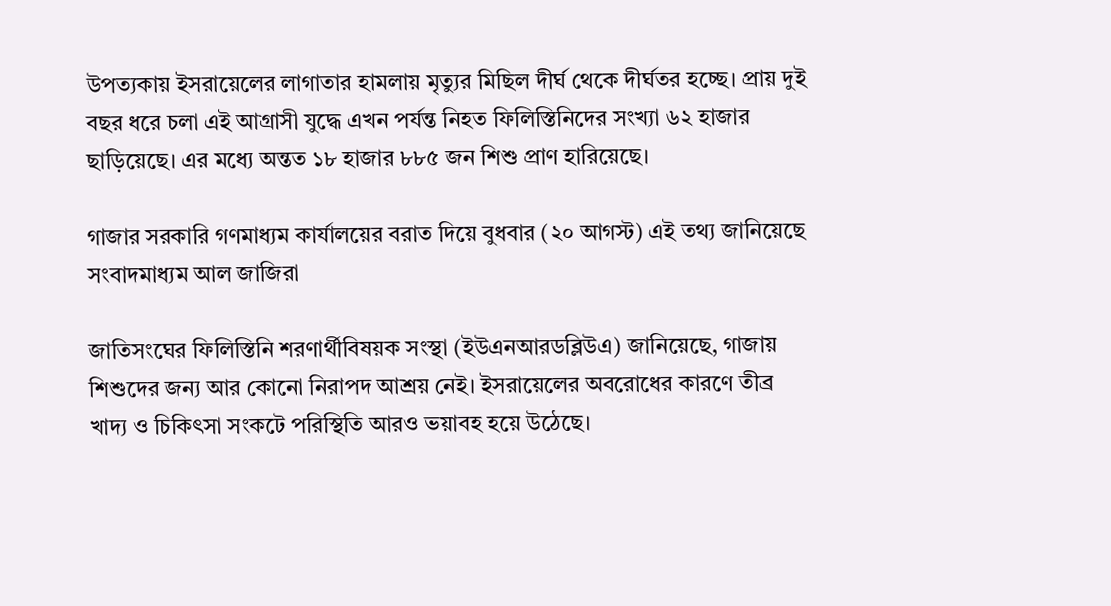উপত্যকায় ইসরায়েলের লাগাতার হামলায় মৃত্যুর মিছিল দীর্ঘ থেকে দীর্ঘতর হচ্ছে। প্রায় দুই বছর ধরে চলা এই আগ্রাসী যুদ্ধে এখন পর্যন্ত নিহত ফিলিস্তিনিদের সংখ্যা ৬২ হাজার ছাড়িয়েছে। এর মধ্যে অন্তত ১৮ হাজার ৮৮৫ জন শিশু প্রাণ হারিয়েছে।

গাজার সরকারি গণমাধ্যম কার্যালয়ের বরাত দিয়ে বুধবার (২০ আগস্ট) এই তথ্য জানিয়েছে সংবাদমাধ্যম আল জাজিরা

জাতিসংঘের ফিলিস্তিনি শরণার্থীবিষয়ক সংস্থা (ইউএনআরডব্লিউএ) জানিয়েছে, গাজায় শিশুদের জন্য আর কোনো নিরাপদ আশ্রয় নেই। ইসরায়েলের অবরোধের কারণে তীব্র খাদ্য ও চিকিৎসা সংকটে পরিস্থিতি আরও ভয়াবহ হয়ে উঠেছে।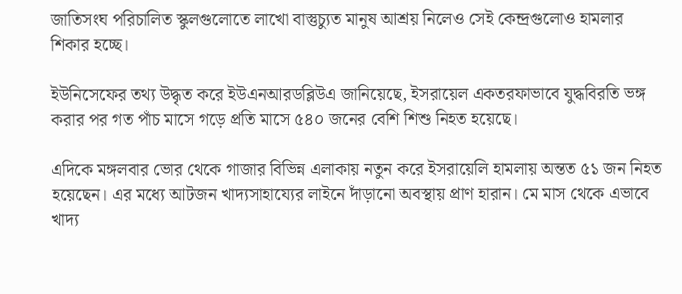জাতিসংঘ পরিচালিত স্কুলগুলোতে লাখো বাস্তুচ্যুত মানুষ আশ্রয় নিলেও সেই কেন্দ্রগুলোও হামলার শিকার হচ্ছে।

ইউনিসেফের তথ্য উদ্ধৃত করে ইউএনআরডব্লিউএ জানিয়েছে, ইসরায়েল একতরফাভাবে যুদ্ধবিরতি ভঙ্গ করার পর গত পাঁচ মাসে গড়ে প্রতি মাসে ৫৪০ জনের বেশি শিশু নিহত হয়েছে।

এদিকে মঙ্গলবার ভোর থেকে গাজার বিভিন্ন এলাকায় নতুন করে ইসরায়েলি হামলায় অন্তত ৫১ জন নিহত হয়েছেন। এর মধ্যে আটজন খাদ্যসাহায্যের লাইনে দাঁড়ানো অবস্থায় প্রাণ হারান। মে মাস থেকে এভাবে খাদ্য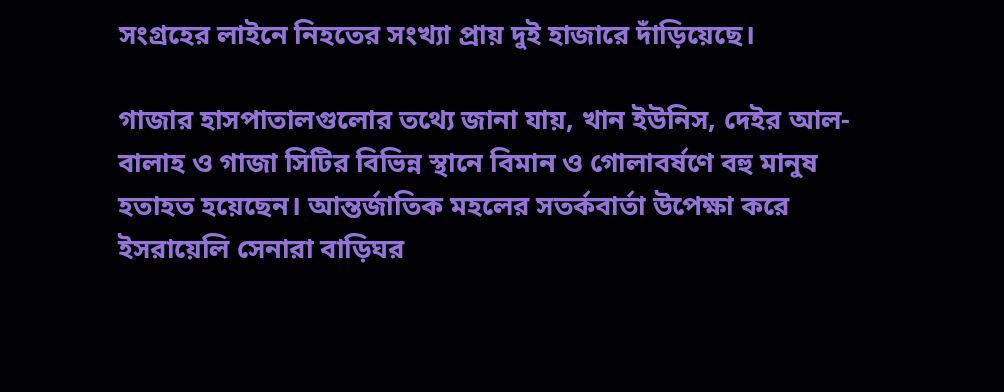সংগ্রহের লাইনে নিহতের সংখ্যা প্রায় দুই হাজারে দাঁড়িয়েছে।

গাজার হাসপাতালগুলোর তথ্যে জানা যায়, খান ইউনিস, দেইর আল-বালাহ ও গাজা সিটির বিভিন্ন স্থানে বিমান ও গোলাবর্ষণে বহু মানুষ হতাহত হয়েছেন। আন্তর্জাতিক মহলের সতর্কবার্তা উপেক্ষা করে ইসরায়েলি সেনারা বাড়িঘর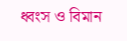ধ্বংস ও বিমান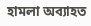হামলা অব্যাহত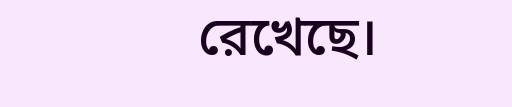রেখেছে।